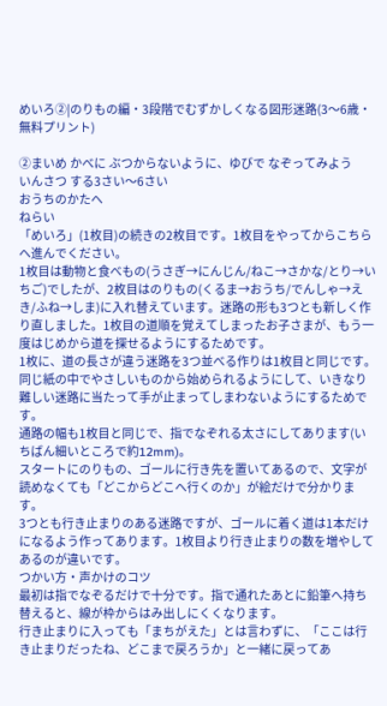めいろ②|のりもの編・3段階でむずかしくなる図形迷路(3〜6歳・無料プリント)

②まいめ かべに ぶつからないように、ゆびで なぞってみよう
いんさつ する3さい〜6さい
おうちのかたへ
ねらい
「めいろ」(1枚目)の続きの2枚目です。1枚目をやってからこちらへ進んでください。
1枚目は動物と食べもの(うさぎ→にんじん/ねこ→さかな/とり→いちご)でしたが、2枚目はのりもの(くるま→おうち/でんしゃ→えき/ふね→しま)に入れ替えています。迷路の形も3つとも新しく作り直しました。1枚目の道順を覚えてしまったお子さまが、もう一度はじめから道を探せるようにするためです。
1枚に、道の長さが違う迷路を3つ並べる作りは1枚目と同じです。同じ紙の中でやさしいものから始められるようにして、いきなり難しい迷路に当たって手が止まってしまわないようにするためです。
通路の幅も1枚目と同じで、指でなぞれる太さにしてあります(いちばん細いところで約12mm)。
スタートにのりもの、ゴールに行き先を置いてあるので、文字が読めなくても「どこからどこへ行くのか」が絵だけで分かります。
3つとも行き止まりのある迷路ですが、ゴールに着く道は1本だけになるよう作ってあります。1枚目より行き止まりの数を増やしてあるのが違いです。
つかい方・声かけのコツ
最初は指でなぞるだけで十分です。指で通れたあとに鉛筆へ持ち替えると、線が枠からはみ出しにくくなります。
行き止まりに入っても「まちがえた」とは言わずに、「ここは行き止まりだったね、どこまで戻ろうか」と一緒に戻ってあ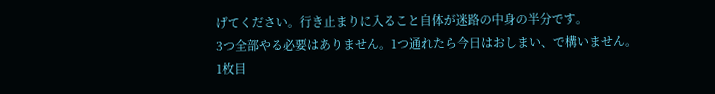げてください。行き止まりに入ること自体が迷路の中身の半分です。
3つ全部やる必要はありません。1つ通れたら今日はおしまい、で構いません。
1枚目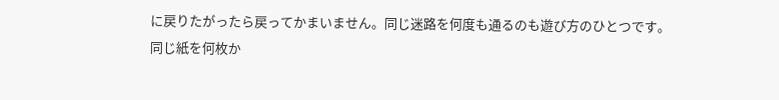に戻りたがったら戻ってかまいません。同じ迷路を何度も通るのも遊び方のひとつです。
同じ紙を何枚か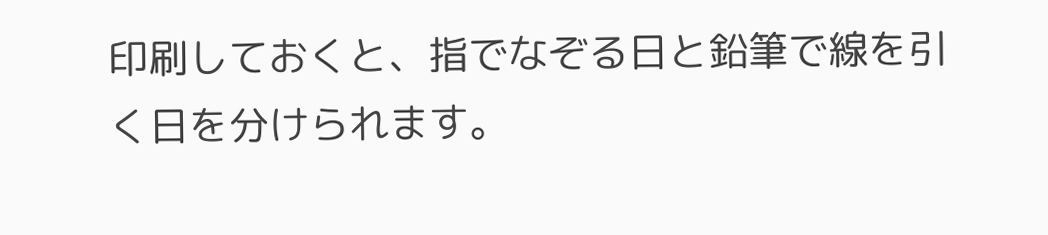印刷しておくと、指でなぞる日と鉛筆で線を引く日を分けられます。